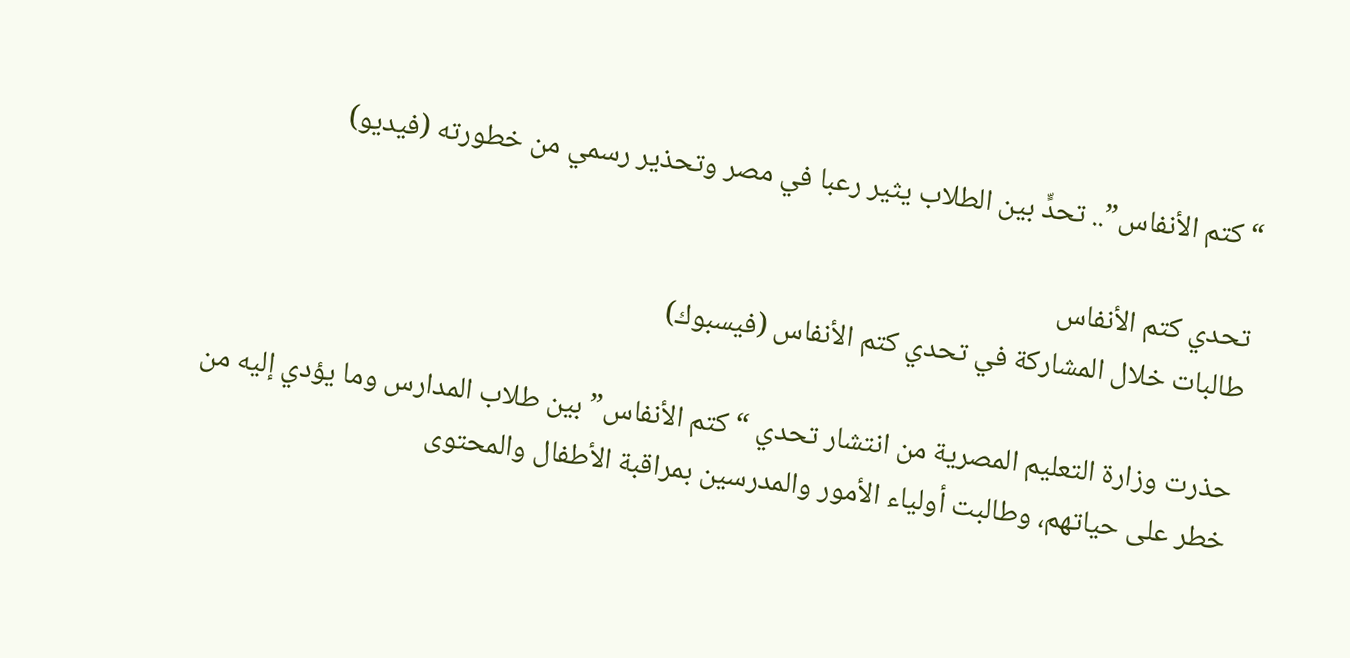“كتم الأنفاس”.. تحدٍّ بين الطلاب يثير رعبا في مصر وتحذير رسمي من خطورته (فيديو)

تحدي كتم الأنفاس
طالبات خلال المشاركة في تحدي كتم الأنفاس (فيسبوك)

حذرت وزارة التعليم المصرية من انتشار تحدي “كتم الأنفاس” بين طلاب المدارس وما يؤدي إليه من خطر على حياتهم، وطالبت أولياء الأمور والمدرسين بمراقبة الأطفال والمحتوى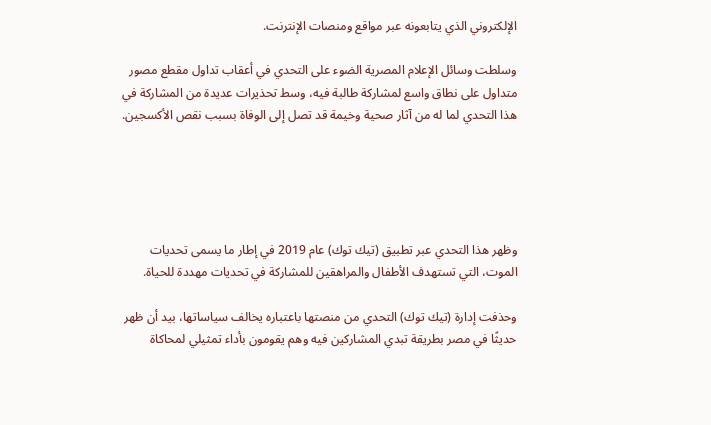الإلكتروني الذي يتابعونه عبر مواقع ومنصات الإنترنت.

وسلطت وسائل الإعلام المصرية الضوء على التحدي في أعقاب تداول مقطع مصور متداول على نطاق واسع لمشاركة طالبة فيه، وسط تحذيرات عديدة من المشاركة في هذا التحدي لما له من آثار صحية وخيمة قد تصل إلى الوفاة بسبب نقص الأكسجين.





وظهر هذا التحدي عبر تطبيق (تيك توك) عام 2019 في إطار ما يسمى تحديات الموت، التي تستهدف الأطفال والمراهقين للمشاركة في تحديات مهددة للحياة.

وحذفت إدارة (تيك توك) التحدي من منصتها باعتباره يخالف سياساتها، بيد أن ظهر حديثًا في مصر بطريقة تبدي المشاركين فيه وهم يقومون بأداء تمثيلي لمحاكاة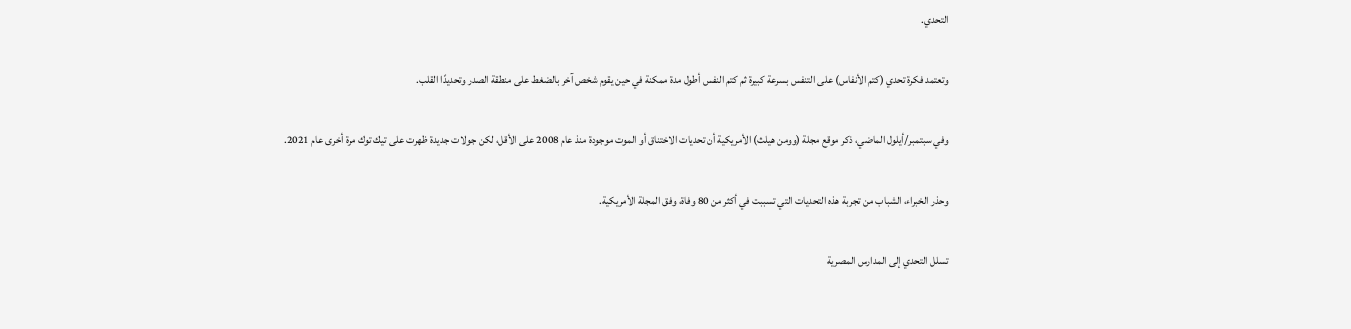التحدي.

وتعتمد فكرة تحدي (كتم الأنفاس) على التنفس بسرعة كبيرة ثم كتم النفس أطول مدة ممكنة في حين يقوم شخص آخر بالضغط على منطقة الصدر وتحديدًا القلب.

وفي سبتمبر/أيلول الماضي، ذكر موقع مجلة (وومن هيلث) الأمريكية أن تحديات الاختناق أو الموت موجودة منذ عام 2008 على الأقل، لكن جولات جديدة ظهرت على تيك توك مرة أخرى عام 2021.

وحذر الخبراء، الشباب من تجربة هذه التحديات التي تسببت في أكثر من 80 وفاة، وفق المجلة الأمريكية.

تسلل التحدي إلى المدارس المصرية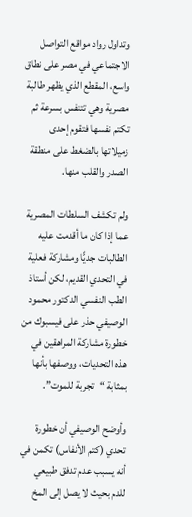وتداول رواد مواقع التواصل الاجتماعي في مصر على نطاق واسع، المقطع الذي يظهر طالبة مصرية وهي تتنفس بسرعة ثم تكتم نفسها فتقوم إحدى زميلاتها بالضغط على منطقة الصدر والقلب منها.

ولم تكشف السلطات المصرية عما إذا كان ما أقدمت عليه الطالبات جديًّا ومشاركة فعلية في التحدي القديم، لكن أستاذ الطب النفسي الدكتور محمود الوصيفي حذر على فيسبوك من خطورة مشاركة المراهقين في هذه التحديات، ووصفها بأنها بمثابة “تجربة للموت”.

وأوضح الوصيفي أن خطورة تحدي (كتم الأنفاس) تكمن في أنه يسبب عدم تدفق طبيعي للدم بحيث لا يصل إلى المخ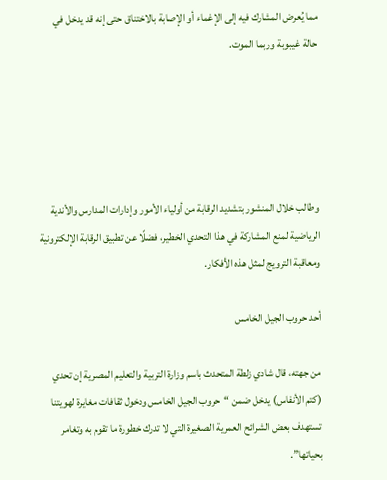مما يُعرض المشارك فيه إلى الإغماء أو الإصابة بالاختناق حتى إنه قد يدخل في حالة غيبوبة وربما الموت.





وطالب خلال المنشور بتشديد الرقابة من أولياء الأمور وإدارات المدارس والأندية الرياضية لمنع المشاركة في هذا التحدي الخطير، فضلًا عن تطبيق الرقابة الإلكترونية ومعاقبة الترويج لمثل هذه الأفكار.

أحد حروب الجيل الخامس

من جهته، قال شادي زلطة المتحدث باسم وزارة التربية والتعليم المصرية إن تحدي (كتم الأنفاس) يدخل ضمن “حروب الجيل الخامس ودخول ثقافات مغايرة لهويتنا تستهدف بعض الشرائح العمرية الصغيرة التي لا تدرك خطورة ما تقوم به وتغامر بحياتها”.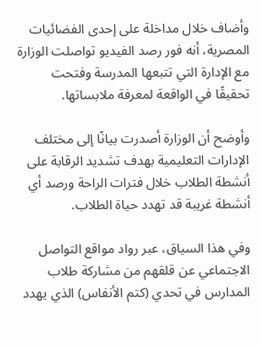وأضاف خلال مداخلة على إحدى الفضائيات المصرية، أنه فور رصد الفيديو تواصلت الوزارة مع الإدارة التي تتبعها المدرسة وفتحت تحقيقًا في الواقعة لمعرفة ملابساتها.

وأوضح أن الوزارة أصدرت بيانًا إلى مختلف الإدارات التعليمية بهدف تشديد الرقابة على أنشطة الطلاب خلال فترات الراحة ورصد أي أنشطة غريبة قد تهدد حياة الطلاب.

وفي هذا السياق، عبر رواد مواقع التواصل الاجتماعي عن قلقهم من مشاركة طلاب المدارس في تحدي (كتم الأنفاس) الذي يهدد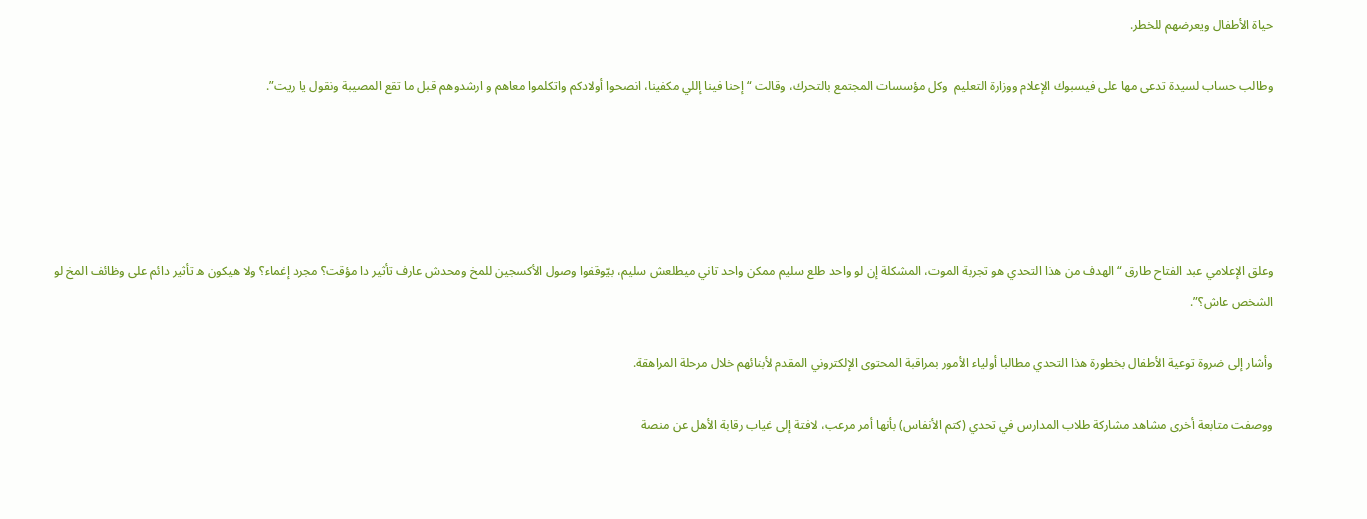حياة الأطفال ويعرضهم للخطر.

وطالب حساب لسيدة تدعى مها على فيسبوك الإعلام ووزارة التعليم  وكل مؤسسات المجتمع بالتحرك، وقالت “إحنا فينا إللي مكفينا، انصحوا أولادكم واتكلموا معاهم و ارشدوهم قبل ما تقع المصيبة ونقول يا ريت”.





وعلق الإعلامي عبد الفتاح طارق “الهدف من هذا التحدي هو تجربة الموت، المشكلة إن لو واحد طلع سليم ممكن واحد تاني ميطلعش سليم، بيّوقفوا وصول الأكسجين للمخ ومحدش عارف تأثير دا مؤقت؟ مجرد إغماء؟ ولا هيكون ه تأثير دائم على وظائف المخ لو الشخص عاش؟”.

وأشار إلى ضروة توعية الأطفال بخطورة هذا التحدي مطالبا أولياء الأمور بمراقبة المحتوى الإلكتروني المقدم لأبنائهم خلال مرحلة المراهقة.

ووصفت متابعة أخرى مشاهد مشاركة طلاب المدارس في تحدي (كتم الأنفاس) بأنها أمر مرعب، لافتة إلى غياب رقابة الأهل عن منصة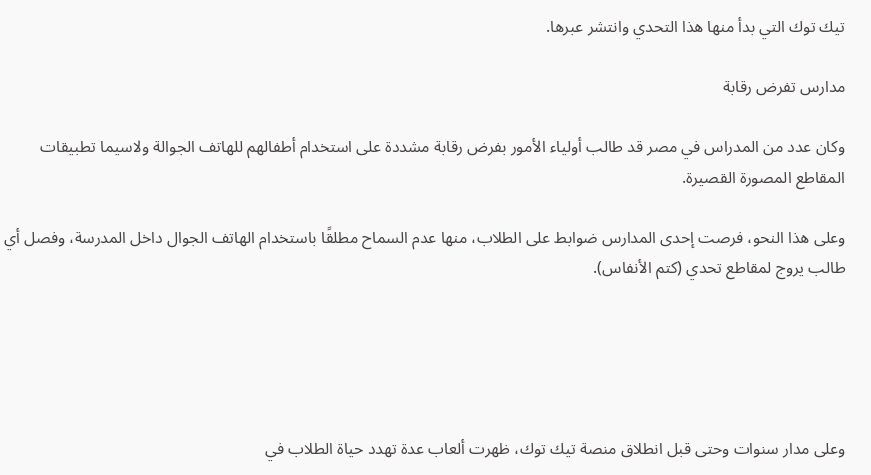تيك توك التي بدأ منها هذا التحدي وانتشر عبرها.

مدارس تفرض رقابة

وكان عدد من المدراس في مصر قد طالب أولياء الأمور بفرض رقابة مشددة على استخدام أطفالهم للهاتف الجوالة ولاسيما تطبيقات المقاطع المصورة القصيرة.

وعلى هذا النحو، فرصت إحدى المدارس ضوابط على الطلاب، منها عدم السماح مطلقًا باستخدام الهاتف الجوال داخل المدرسة، وفصل أي طالب يروج لمقاطع تحدي (كتم الأنفاس).





وعلى مدار سنوات وحتى قبل انطلاق منصة تيك توك، ظهرت ألعاب عدة تهدد حياة الطلاب في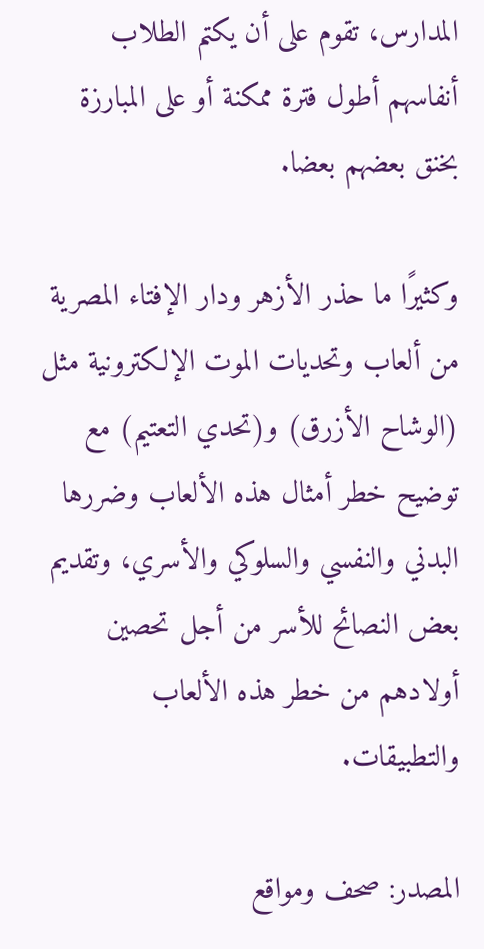المدارس، تقوم على أن يكتم الطلاب أنفاسهم أطول فترة ممكنة أو على المبارزة بخنق بعضهم بعضا.

وكثيرًا ما حذر الأزهر ودار الإفتاء المصرية من ألعاب وتحديات الموت الإلكترونية مثل (الوشاح الأزرق) و(تحدي التعتيم) مع توضيح خطر أمثال هذه الألعاب وضررها البدني والنفسي والسلوكي والأسري، وتقديم بعض النصائح للأسر من أجل تحصين أولادهم من خطر هذه الألعاب والتطبيقات.

المصدر: صحف ومواقع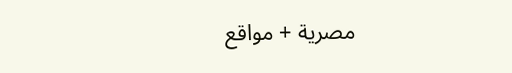مصرية + مواقع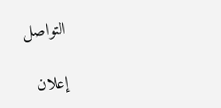التواصل

إعلان